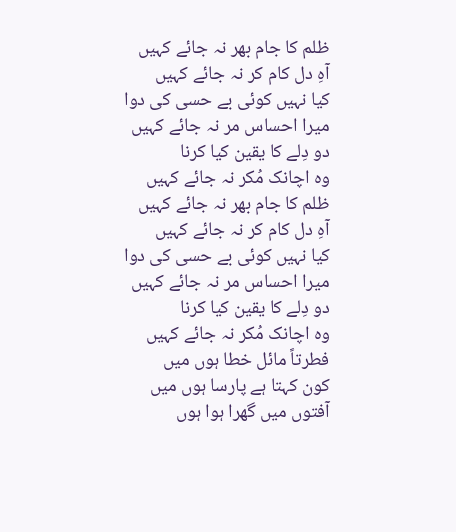ظلم کا جام بھر نہ جائے کہیں
آہِ دل کام کر نہ جائے کہیں
کیا نہیں کوئی بے حسی کی دوا
میرا احساس مر نہ جائے کہیں
دو دِلے کا یقین کیا کرنا
وہ اچانک مُکر نہ جائے کہیں
ظلم کا جام بھر نہ جائے کہیں
آہِ دل کام کر نہ جائے کہیں
کیا نہیں کوئی بے حسی کی دوا
میرا احساس مر نہ جائے کہیں
دو دِلے کا یقین کیا کرنا
وہ اچانک مُکر نہ جائے کہیں
فطرتاً مائل خطا ہوں میں
کون کہتا ہے پارسا ہوں میں
آفتوں میں گھرا ہوا ہوں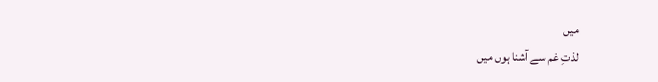میں
لذتِ غم سے آشنا ہوں میں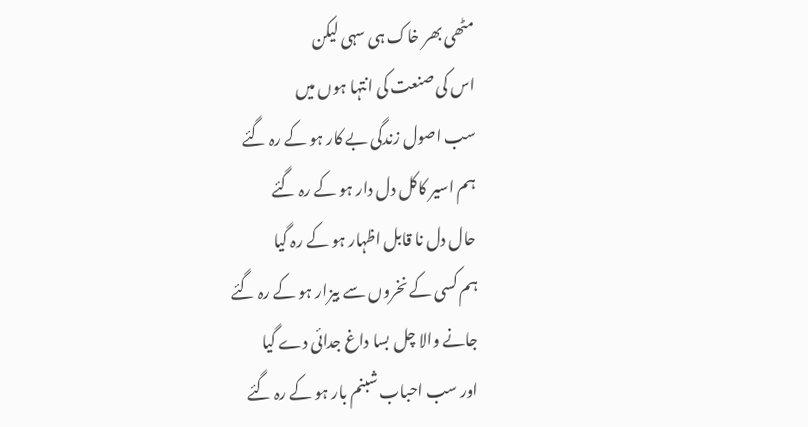مٹھی بھر خاک ہی سہی لیکن
اس کی صنعت کی انتہا ہوں میں
سب اصول زندگی بے کار ہو کے رہ گئے
ہم اسیر کاکل دل دار ہو کے رہ گئے
حال دل نا قابل اظہار ہو کے رہ گیا
ہم کسی کے نخروں سے بیزار ہو کے رہ گئے
جانے والا چل بسا داغ جدائی دے گیا
اور سب احباب شبنم بار ہو کے رہ گئے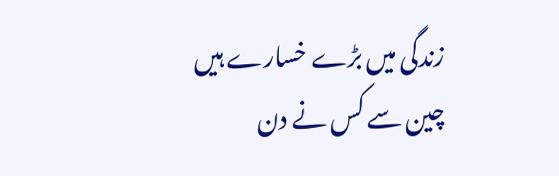زندگی میں بڑے خسارے ہیں
چین سے کس نے دن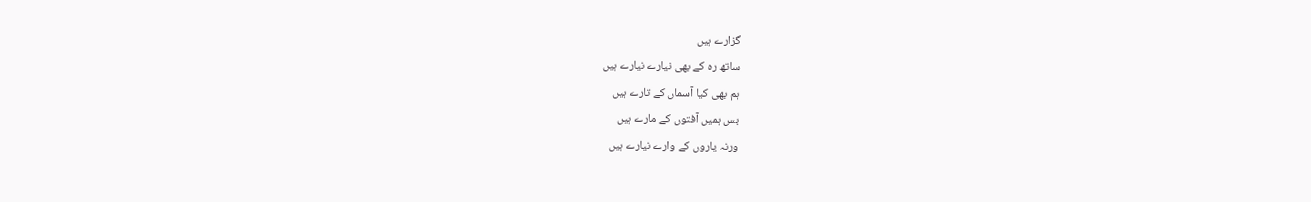گزارے ہیں
ساتھ رہ کے بھی نیارے نیارے ہیں
ہم بھی کیا آسماں کے تارے ہیں
بس ہمیں آفتوں کے مارے ہیں
ورنہ یاروں کے وارے نیارے ہیں